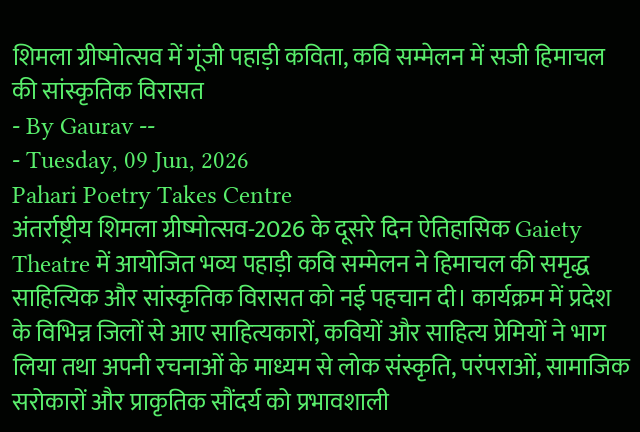शिमला ग्रीष्मोत्सव में गूंजी पहाड़ी कविता, कवि सम्मेलन में सजी हिमाचल की सांस्कृतिक विरासत
- By Gaurav --
- Tuesday, 09 Jun, 2026
Pahari Poetry Takes Centre
अंतर्राष्ट्रीय शिमला ग्रीष्मोत्सव-2026 के दूसरे दिन ऐतिहासिक Gaiety Theatre में आयोजित भव्य पहाड़ी कवि सम्मेलन ने हिमाचल की समृद्ध साहित्यिक और सांस्कृतिक विरासत को नई पहचान दी। कार्यक्रम में प्रदेश के विभिन्न जिलों से आए साहित्यकारों, कवियों और साहित्य प्रेमियों ने भाग लिया तथा अपनी रचनाओं के माध्यम से लोक संस्कृति, परंपराओं, सामाजिक सरोकारों और प्राकृतिक सौंदर्य को प्रभावशाली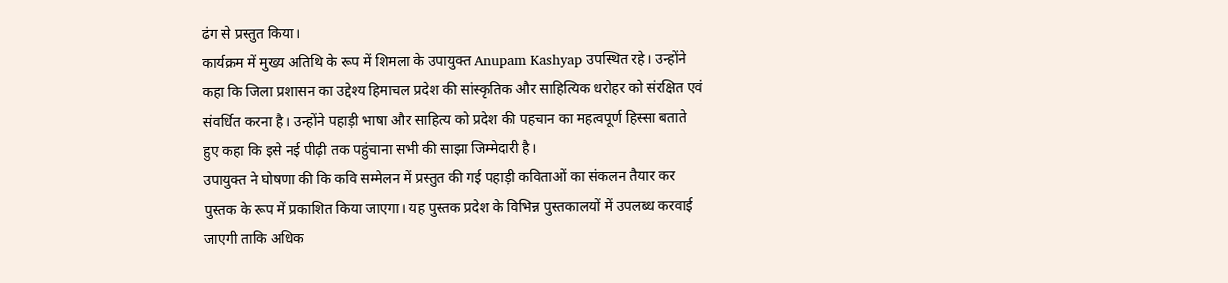ढंग से प्रस्तुत किया।
कार्यक्रम में मुख्य अतिथि के रूप में शिमला के उपायुक्त Anupam Kashyap उपस्थित रहे। उन्होंने कहा कि जिला प्रशासन का उद्देश्य हिमाचल प्रदेश की सांस्कृतिक और साहित्यिक धरोहर को संरक्षित एवं संवर्धित करना है। उन्होंने पहाड़ी भाषा और साहित्य को प्रदेश की पहचान का महत्वपूर्ण हिस्सा बताते हुए कहा कि इसे नई पीढ़ी तक पहुंचाना सभी की साझा जिम्मेदारी है।
उपायुक्त ने घोषणा की कि कवि सम्मेलन में प्रस्तुत की गई पहाड़ी कविताओं का संकलन तैयार कर पुस्तक के रूप में प्रकाशित किया जाएगा। यह पुस्तक प्रदेश के विभिन्न पुस्तकालयों में उपलब्ध करवाई जाएगी ताकि अधिक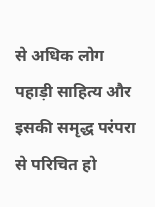से अधिक लोग पहाड़ी साहित्य और इसकी समृद्ध परंपरा से परिचित हो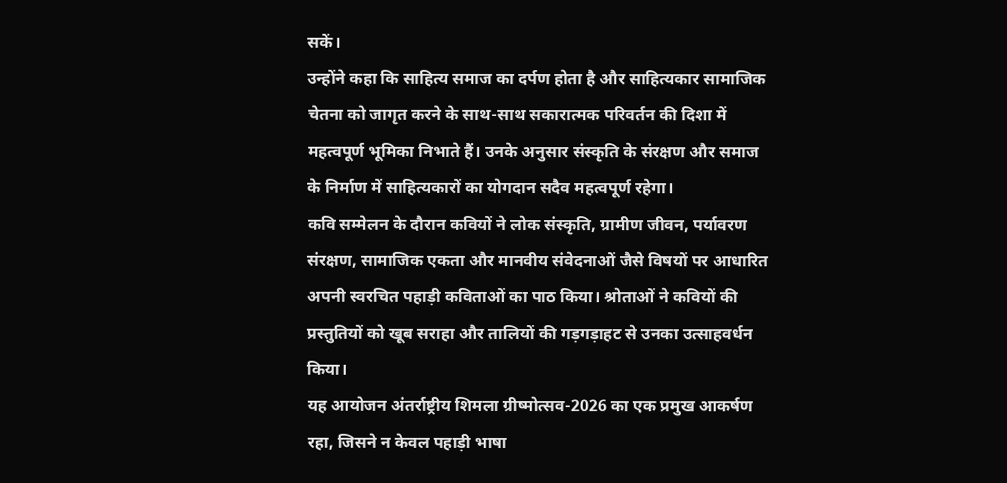सकें।
उन्होंने कहा कि साहित्य समाज का दर्पण होता है और साहित्यकार सामाजिक चेतना को जागृत करने के साथ-साथ सकारात्मक परिवर्तन की दिशा में महत्वपूर्ण भूमिका निभाते हैं। उनके अनुसार संस्कृति के संरक्षण और समाज के निर्माण में साहित्यकारों का योगदान सदैव महत्वपूर्ण रहेगा।
कवि सम्मेलन के दौरान कवियों ने लोक संस्कृति, ग्रामीण जीवन, पर्यावरण संरक्षण, सामाजिक एकता और मानवीय संवेदनाओं जैसे विषयों पर आधारित अपनी स्वरचित पहाड़ी कविताओं का पाठ किया। श्रोताओं ने कवियों की प्रस्तुतियों को खूब सराहा और तालियों की गड़गड़ाहट से उनका उत्साहवर्धन किया।
यह आयोजन अंतर्राष्ट्रीय शिमला ग्रीष्मोत्सव-2026 का एक प्रमुख आकर्षण रहा, जिसने न केवल पहाड़ी भाषा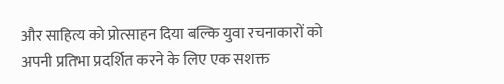और साहित्य को प्रोत्साहन दिया बल्कि युवा रचनाकारों को अपनी प्रतिभा प्रदर्शित करने के लिए एक सशक्त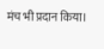मंच भी प्रदान किया।